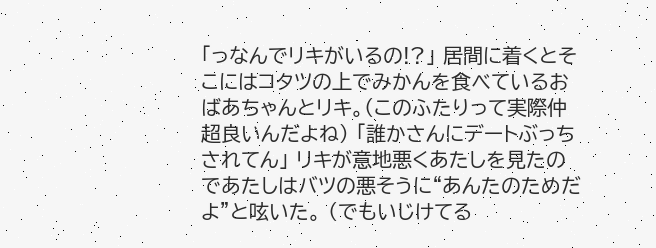「っなんでリキがいるの!?」 居間に着くとそこにはコタツの上でみかんを食べているおばあちゃんとリキ。(このふたりって実際仲超良いんだよね) 「誰かさんにデートぶっちされてん」 リキが意地悪くあたしを見たのであたしはバツの悪そうに“あんたのためだよ”と呟いた。 (でもいじけてる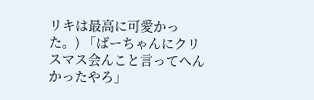リキは最高に可愛かった。) 「ばーちゃんにクリスマス会んこと言ってへんかったやろ」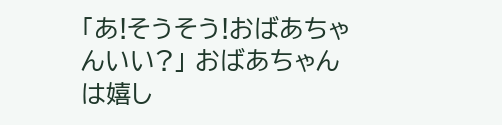「あ!そうそう!おばあちゃんいい?」 おばあちゃんは嬉し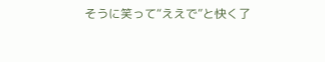そうに笑って“ええで”と快く了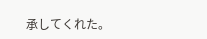承してくれた。